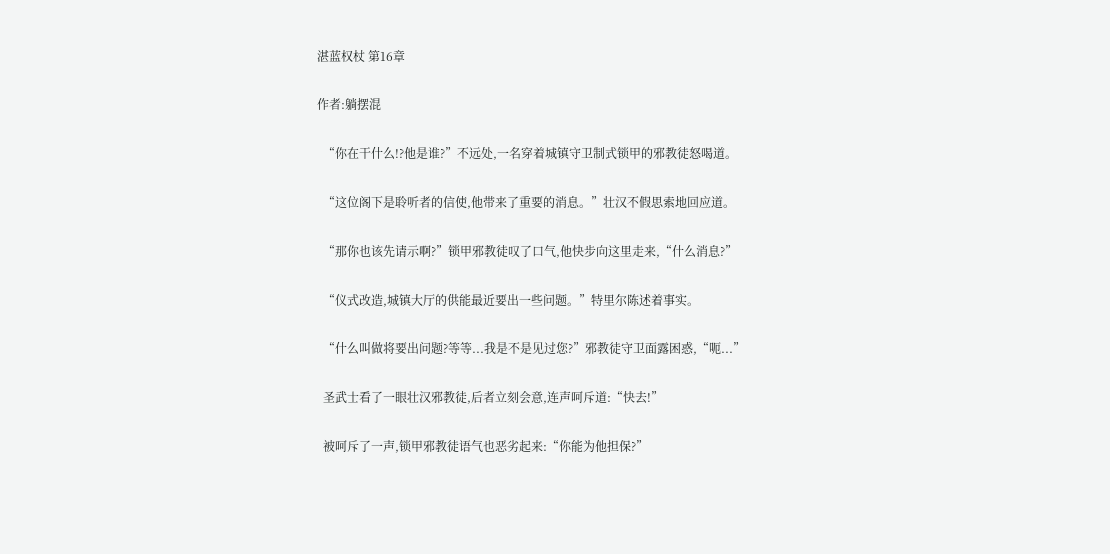湛蓝权杖 第16章

作者:躺摆混

  “你在干什么!?他是谁?”不远处,一名穿着城镇守卫制式锁甲的邪教徒怒喝道。

  “这位阁下是聆听者的信使,他带来了重要的消息。”壮汉不假思索地回应道。

  “那你也该先请示啊?”锁甲邪教徒叹了口气,他快步向这里走来,“什么消息?”

  “仪式改造,城镇大厅的供能最近要出一些问题。”特里尔陈述着事实。

  “什么叫做将要出问题?等等...我是不是见过您?”邪教徒守卫面露困惑,“呃...”

  圣武士看了一眼壮汉邪教徒,后者立刻会意,连声呵斥道:“快去!”

  被呵斥了一声,锁甲邪教徒语气也恶劣起来:“你能为他担保?”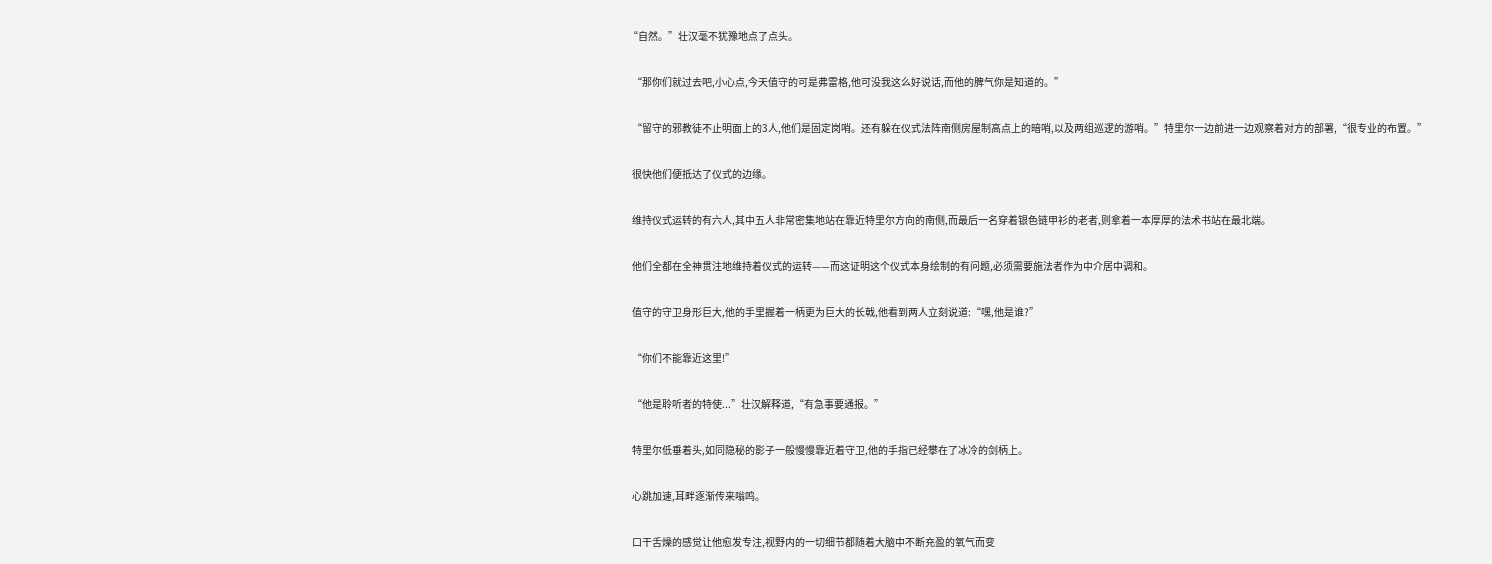“自然。”壮汉毫不犹豫地点了点头。

  “那你们就过去吧,小心点,今天值守的可是弗雷格,他可没我这么好说话,而他的脾气你是知道的。”

  “留守的邪教徒不止明面上的3人,他们是固定岗哨。还有躲在仪式法阵南侧房屋制高点上的暗哨,以及两组巡逻的游哨。”特里尔一边前进一边观察着对方的部署,“很专业的布置。”

  很快他们便抵达了仪式的边缘。

  维持仪式运转的有六人,其中五人非常密集地站在靠近特里尔方向的南侧,而最后一名穿着银色链甲衫的老者,则拿着一本厚厚的法术书站在最北端。

  他们全都在全神贯注地维持着仪式的运转——而这证明这个仪式本身绘制的有问题,必须需要施法者作为中介居中调和。

  值守的守卫身形巨大,他的手里握着一柄更为巨大的长戟,他看到两人立刻说道:“嘿,他是谁?”

  “你们不能靠近这里!”

  “他是聆听者的特使...”壮汉解释道,“有急事要通报。”

  特里尔低垂着头,如同隐秘的影子一般慢慢靠近着守卫,他的手指已经攀在了冰冷的剑柄上。

  心跳加速,耳畔逐渐传来嗡鸣。

  口干舌燥的感觉让他愈发专注,视野内的一切细节都随着大脑中不断充盈的氧气而变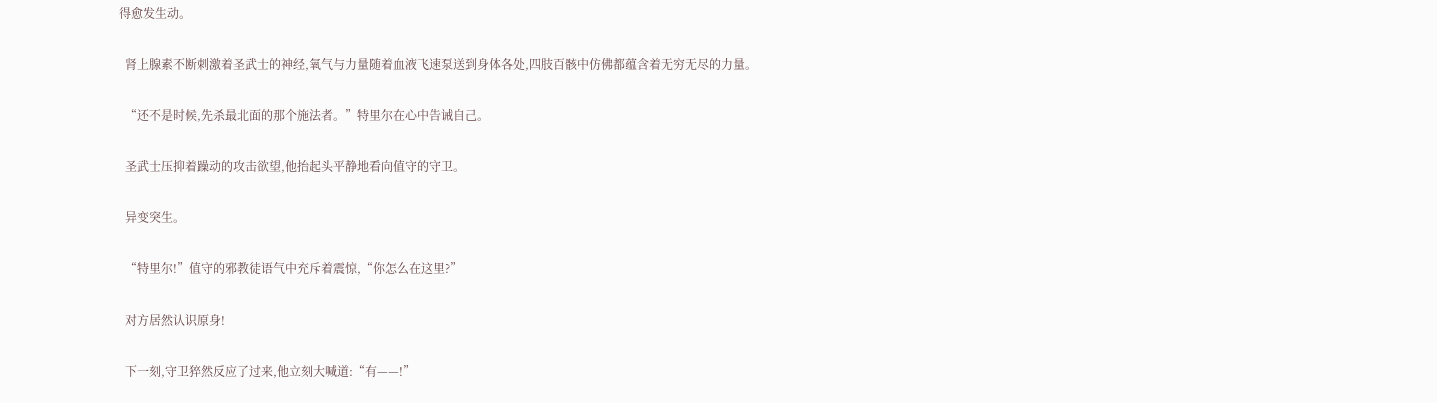得愈发生动。

  肾上腺素不断刺激着圣武士的神经,氧气与力量随着血液飞速泵送到身体各处,四肢百骸中仿佛都蕴含着无穷无尽的力量。

  “还不是时候,先杀最北面的那个施法者。”特里尔在心中告诫自己。

  圣武士压抑着躁动的攻击欲望,他抬起头平静地看向值守的守卫。

  异变突生。

  “特里尔!”值守的邪教徒语气中充斥着震惊,“你怎么在这里?”

  对方居然认识原身!

  下一刻,守卫猝然反应了过来,他立刻大喊道:“有——!”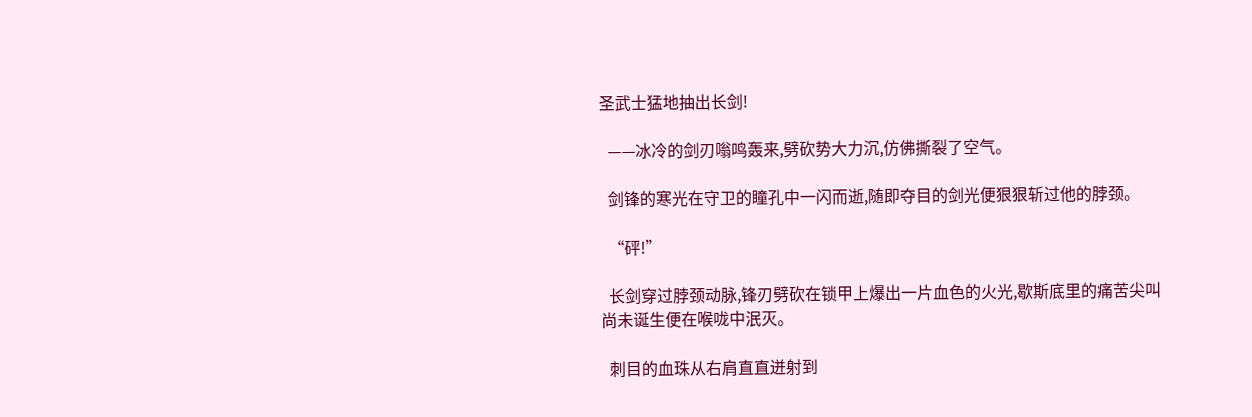圣武士猛地抽出长剑!

  ——冰冷的剑刃嗡鸣轰来,劈砍势大力沉,仿佛撕裂了空气。

  剑锋的寒光在守卫的瞳孔中一闪而逝,随即夺目的剑光便狠狠斩过他的脖颈。

  “砰!”

  长剑穿过脖颈动脉,锋刃劈砍在锁甲上爆出一片血色的火光,歇斯底里的痛苦尖叫尚未诞生便在喉咙中泯灭。

  刺目的血珠从右肩直直迸射到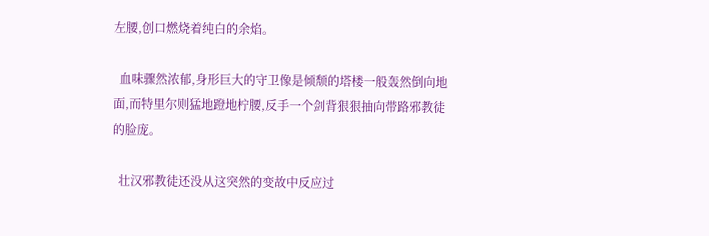左腰,创口燃烧着纯白的余焰。

  血味骤然浓郁,身形巨大的守卫像是倾颓的塔楼一般轰然倒向地面,而特里尔则猛地蹬地柠腰,反手一个剑背狠狠抽向带路邪教徒的脸庞。

  壮汉邪教徒还没从这突然的变故中反应过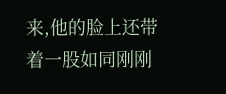来,他的脸上还带着一股如同刚刚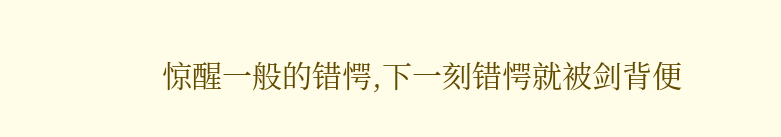惊醒一般的错愕,下一刻错愕就被剑背便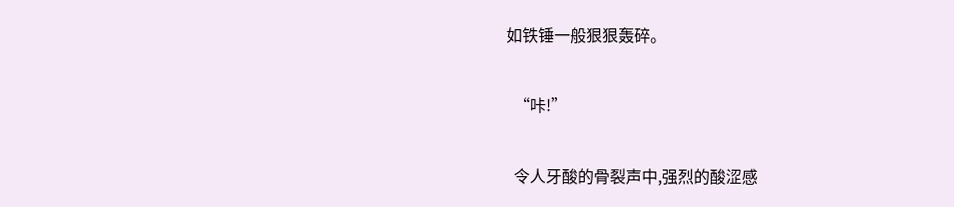如铁锤一般狠狠轰碎。

  “咔!”

  令人牙酸的骨裂声中,强烈的酸涩感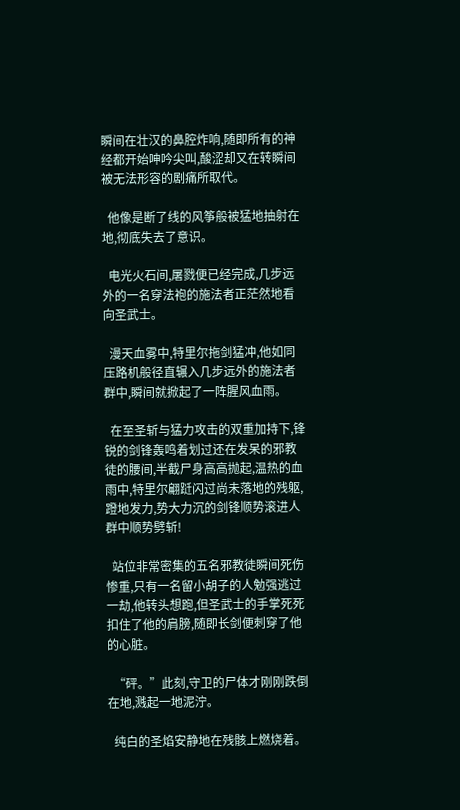瞬间在壮汉的鼻腔炸响,随即所有的神经都开始呻吟尖叫,酸涩却又在转瞬间被无法形容的剧痛所取代。

  他像是断了线的风筝般被猛地抽射在地,彻底失去了意识。

  电光火石间,屠戮便已经完成,几步远外的一名穿法袍的施法者正茫然地看向圣武士。

  漫天血雾中,特里尔拖剑猛冲,他如同压路机般径直辗入几步远外的施法者群中,瞬间就掀起了一阵腥风血雨。

  在至圣斩与猛力攻击的双重加持下,锋锐的剑锋轰鸣着划过还在发呆的邪教徒的腰间,半截尸身高高抛起,温热的血雨中,特里尔翩跹闪过尚未落地的残躯,蹬地发力,势大力沉的剑锋顺势滚进人群中顺势劈斩!

  站位非常密集的五名邪教徒瞬间死伤惨重,只有一名留小胡子的人勉强逃过一劫,他转头想跑,但圣武士的手掌死死扣住了他的肩膀,随即长剑便刺穿了他的心脏。

  “砰。”此刻,守卫的尸体才刚刚跌倒在地,溅起一地泥泞。

  纯白的圣焰安静地在残骸上燃烧着。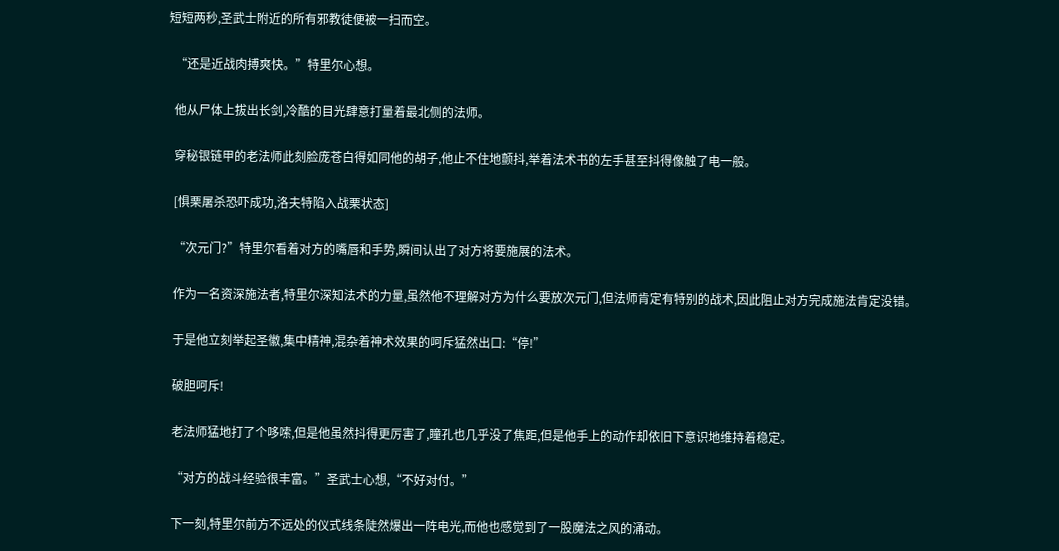短短两秒,圣武士附近的所有邪教徒便被一扫而空。

  “还是近战肉搏爽快。”特里尔心想。

  他从尸体上拔出长剑,冷酷的目光肆意打量着最北侧的法师。

  穿秘银链甲的老法师此刻脸庞苍白得如同他的胡子,他止不住地颤抖,举着法术书的左手甚至抖得像触了电一般。

  [惧栗屠杀恐吓成功,洛夫特陷入战栗状态]

  “次元门?”特里尔看着对方的嘴唇和手势,瞬间认出了对方将要施展的法术。

  作为一名资深施法者,特里尔深知法术的力量,虽然他不理解对方为什么要放次元门,但法师肯定有特别的战术,因此阻止对方完成施法肯定没错。

  于是他立刻举起圣徽,集中精神,混杂着神术效果的呵斥猛然出口:“停!”

  破胆呵斥!

  老法师猛地打了个哆嗦,但是他虽然抖得更厉害了,瞳孔也几乎没了焦距,但是他手上的动作却依旧下意识地维持着稳定。

  “对方的战斗经验很丰富。”圣武士心想,“不好对付。”

  下一刻,特里尔前方不远处的仪式线条陡然爆出一阵电光,而他也感觉到了一股魔法之风的涌动。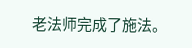老法师完成了施法。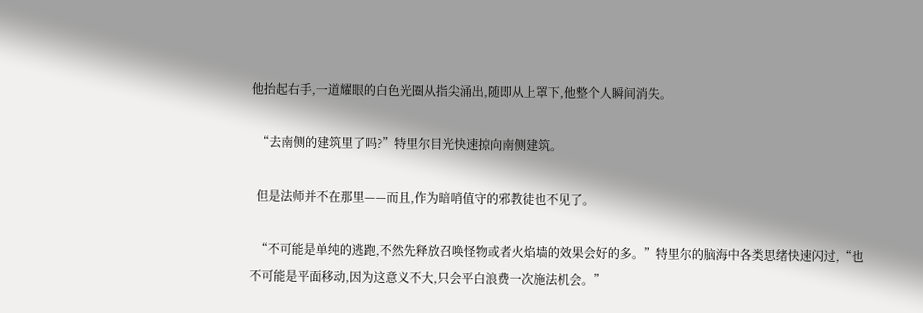他抬起右手,一道耀眼的白色光圈从指尖涌出,随即从上罩下,他整个人瞬间消失。

  “去南侧的建筑里了吗?”特里尔目光快速掠向南侧建筑。

  但是法师并不在那里——而且,作为暗哨值守的邪教徒也不见了。

  “不可能是单纯的逃跑,不然先释放召唤怪物或者火焰墙的效果会好的多。”特里尔的脑海中各类思绪快速闪过,“也不可能是平面移动,因为这意义不大,只会平白浪费一次施法机会。”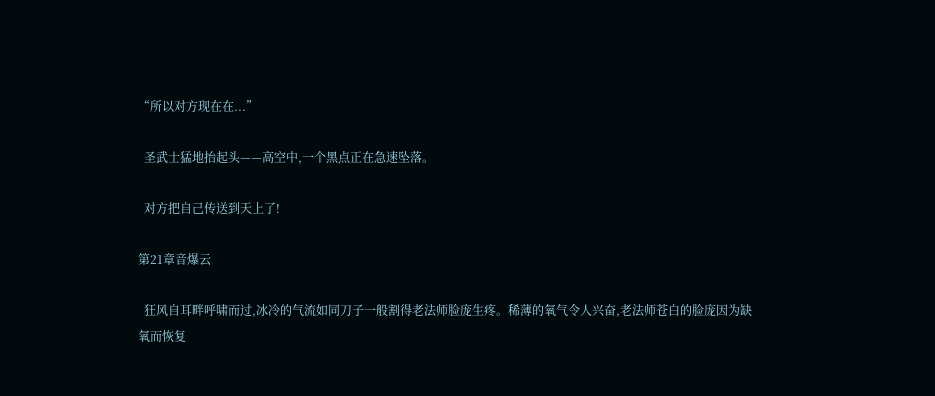“所以对方现在在...”

  圣武士猛地抬起头——高空中,一个黑点正在急速坠落。

  对方把自己传送到天上了!

第21章音爆云

  狂风自耳畔呼啸而过,冰冷的气流如同刀子一般割得老法师脸庞生疼。稀薄的氧气令人兴奋,老法师苍白的脸庞因为缺氧而恢复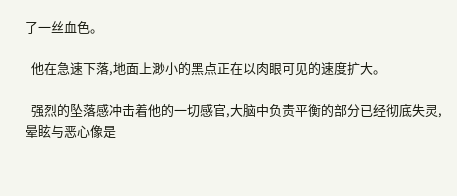了一丝血色。

  他在急速下落,地面上渺小的黑点正在以肉眼可见的速度扩大。

  强烈的坠落感冲击着他的一切感官,大脑中负责平衡的部分已经彻底失灵,晕眩与恶心像是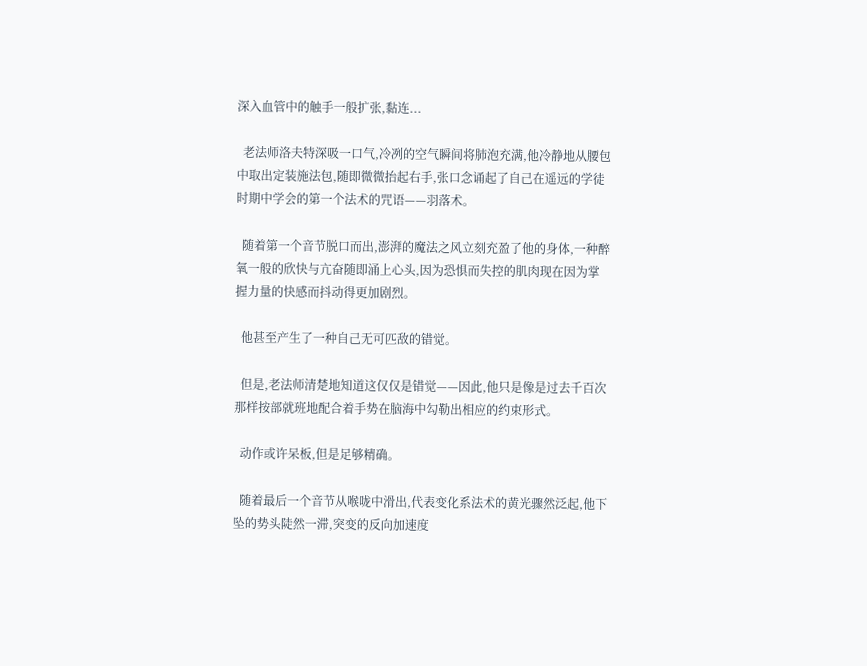深入血管中的触手一般扩张,黏连...

  老法师洛夫特深吸一口气,冷冽的空气瞬间将肺泡充满,他冷静地从腰包中取出定装施法包,随即微微抬起右手,张口念诵起了自己在遥远的学徒时期中学会的第一个法术的咒语——羽落术。

  随着第一个音节脱口而出,澎湃的魔法之风立刻充盈了他的身体,一种醉氧一般的欣快与亢奋随即涌上心头,因为恐惧而失控的肌肉现在因为掌握力量的快感而抖动得更加剧烈。

  他甚至产生了一种自己无可匹敌的错觉。

  但是,老法师清楚地知道这仅仅是错觉——因此,他只是像是过去千百次那样按部就班地配合着手势在脑海中勾勒出相应的约束形式。

  动作或许呆板,但是足够精确。

  随着最后一个音节从喉咙中滑出,代表变化系法术的黄光骤然泛起,他下坠的势头陡然一滞,突变的反向加速度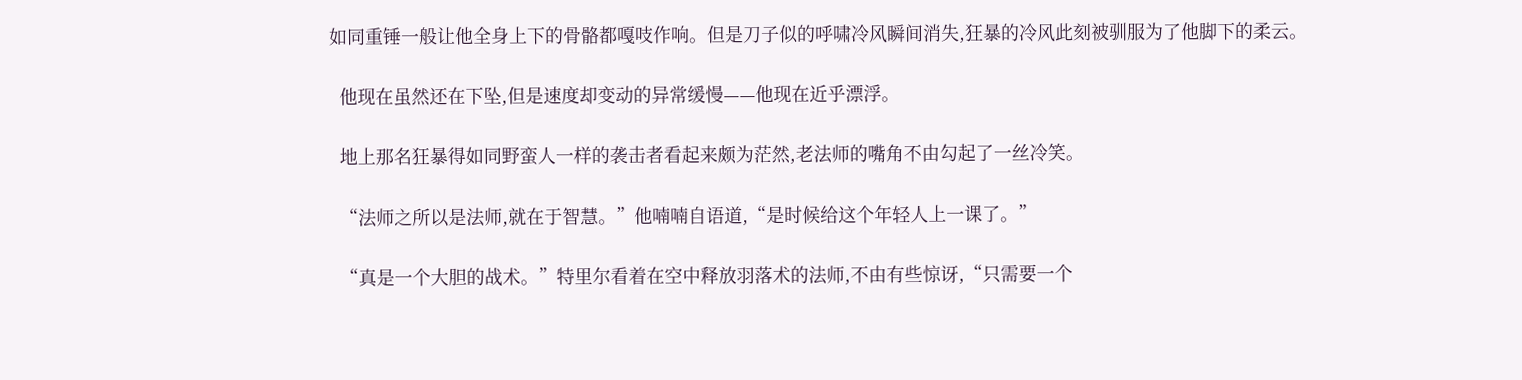如同重锤一般让他全身上下的骨骼都嘎吱作响。但是刀子似的呼啸冷风瞬间消失,狂暴的冷风此刻被驯服为了他脚下的柔云。

  他现在虽然还在下坠,但是速度却变动的异常缓慢——他现在近乎漂浮。

  地上那名狂暴得如同野蛮人一样的袭击者看起来颇为茫然,老法师的嘴角不由勾起了一丝冷笑。

  “法师之所以是法师,就在于智慧。”他喃喃自语道,“是时候给这个年轻人上一课了。”

  “真是一个大胆的战术。”特里尔看着在空中释放羽落术的法师,不由有些惊讶,“只需要一个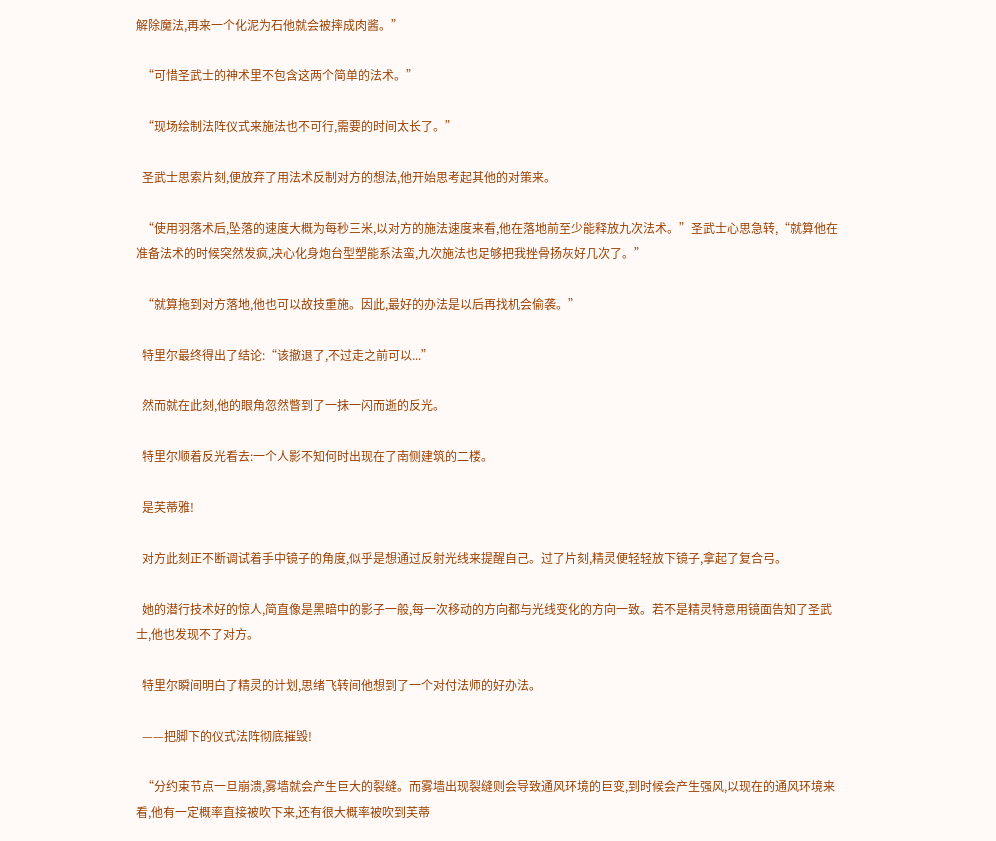解除魔法,再来一个化泥为石他就会被摔成肉酱。”

  “可惜圣武士的神术里不包含这两个简单的法术。”

  “现场绘制法阵仪式来施法也不可行,需要的时间太长了。”

  圣武士思索片刻,便放弃了用法术反制对方的想法,他开始思考起其他的对策来。

  “使用羽落术后,坠落的速度大概为每秒三米,以对方的施法速度来看,他在落地前至少能释放九次法术。”圣武士心思急转,“就算他在准备法术的时候突然发疯,决心化身炮台型塑能系法蛮,九次施法也足够把我挫骨扬灰好几次了。”

  “就算拖到对方落地,他也可以故技重施。因此,最好的办法是以后再找机会偷袭。”

  特里尔最终得出了结论:“该撤退了,不过走之前可以...”

  然而就在此刻,他的眼角忽然瞥到了一抹一闪而逝的反光。

  特里尔顺着反光看去:一个人影不知何时出现在了南侧建筑的二楼。

  是芙蒂雅!

  对方此刻正不断调试着手中镜子的角度,似乎是想通过反射光线来提醒自己。过了片刻,精灵便轻轻放下镜子,拿起了复合弓。

  她的潜行技术好的惊人,简直像是黑暗中的影子一般,每一次移动的方向都与光线变化的方向一致。若不是精灵特意用镜面告知了圣武士,他也发现不了对方。

  特里尔瞬间明白了精灵的计划,思绪飞转间他想到了一个对付法师的好办法。

  ——把脚下的仪式法阵彻底摧毁!

  “分约束节点一旦崩溃,雾墙就会产生巨大的裂缝。而雾墙出现裂缝则会导致通风环境的巨变,到时候会产生强风,以现在的通风环境来看,他有一定概率直接被吹下来,还有很大概率被吹到芙蒂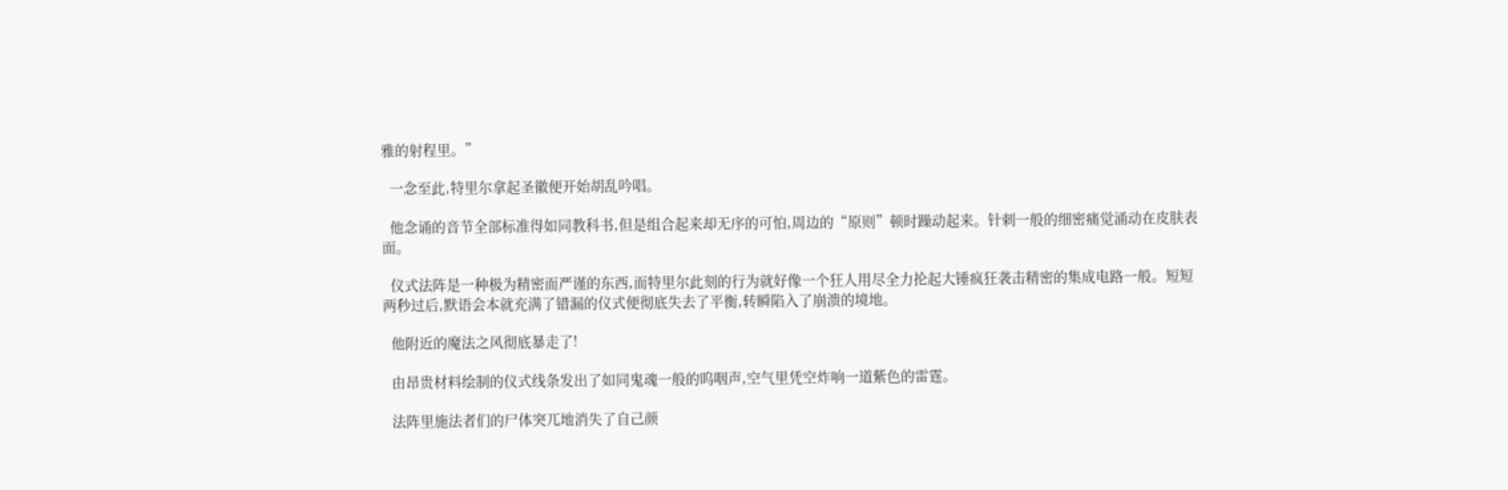雅的射程里。”

  一念至此,特里尔拿起圣徽便开始胡乱吟唱。

  他念诵的音节全部标准得如同教科书,但是组合起来却无序的可怕,周边的“原则”顿时躁动起来。针刺一般的细密痛觉涌动在皮肤表面。

  仪式法阵是一种极为精密而严谨的东西,而特里尔此刻的行为就好像一个狂人用尽全力抡起大锤疯狂袭击精密的集成电路一般。短短两秒过后,默语会本就充满了错漏的仪式便彻底失去了平衡,转瞬陷入了崩溃的境地。

  他附近的魔法之风彻底暴走了!

  由昂贵材料绘制的仪式线条发出了如同鬼魂一般的呜咽声,空气里凭空炸响一道紫色的雷霆。

  法阵里施法者们的尸体突兀地消失了自己颜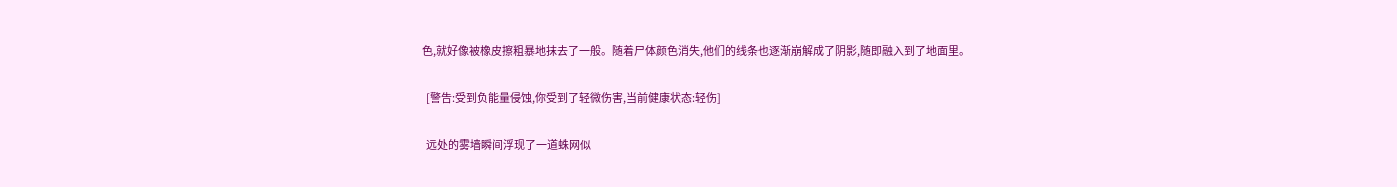色,就好像被橡皮擦粗暴地抹去了一般。随着尸体颜色消失,他们的线条也逐渐崩解成了阴影,随即融入到了地面里。

  [警告:受到负能量侵蚀,你受到了轻微伤害,当前健康状态:轻伤]

  远处的雾墙瞬间浮现了一道蛛网似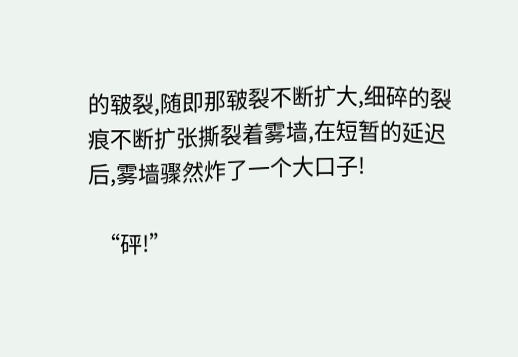的皲裂,随即那皲裂不断扩大,细碎的裂痕不断扩张撕裂着雾墙,在短暂的延迟后,雾墙骤然炸了一个大口子!

  “砰!”